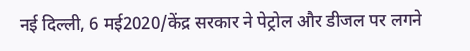नई दिल्ली, 6 मई2020/केंद्र सरकार ने पेट्रोल और डीजल पर लगने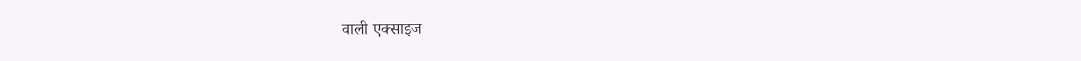वाली एक्साइज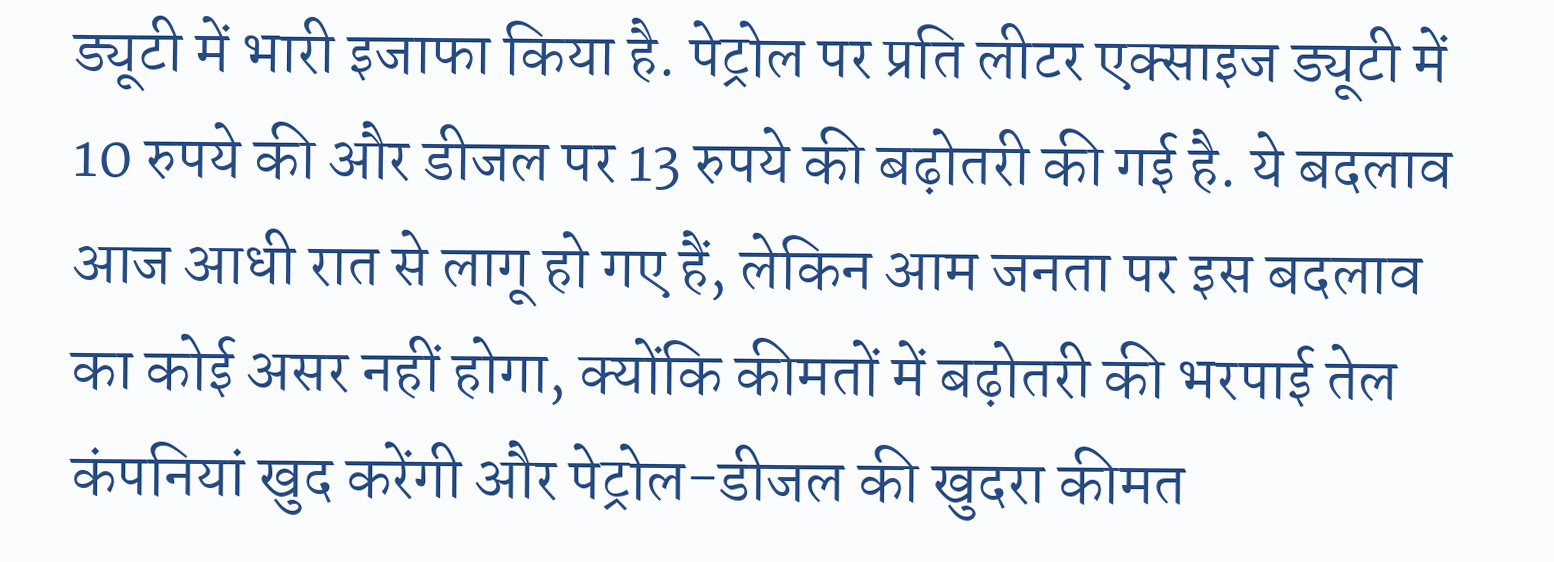ड्यूटी में भारी इजाफा किया है. पेट्रोल पर प्रति लीटर एक्साइज ड्यूटी में 10 रुपये की और डीजल पर 13 रुपये की बढ़ोतरी की गई है. ये बदलाव आज आधी रात से लागू हो गए हैं, लेकिन आम जनता पर इस बदलाव का कोई असर नहीं होगा, क्योंकि कीमतों में बढ़ोतरी की भरपाई तेल कंपनियां खुद करेंगी और पेट्रोल-डीजल की खुदरा कीमत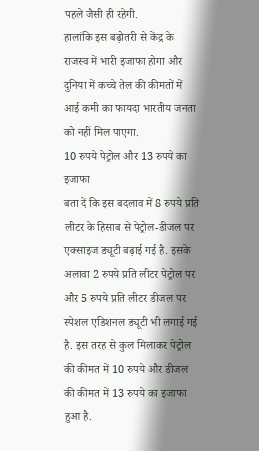पहले जैसी ही रहेगी.
हालांकि इस बढ़ोतरी से केंद्र के राजस्व में भारी इजाफा होगा और दुनिया में कच्चे तेल की कीमतों में आई कमी का फायदा भारतीय जनता को नहीं मिल पाएगा.
10 रुपये पेट्रोल और 13 रुपये का इजाफा
बता दें कि इस बदलाव में 8 रुपये प्रति लीटर के हिसाब से पेट्रोल-डीजल पर एक्साइज ड्यूटी बढ़ाई गई है. इसके अलावा 2 रुपये प्रति लीटर पेट्रोल पर और 5 रुपये प्रति लीटर डीजल पर स्पेशल एडिशनल ड्यूटी भी लगाई गई है. इस तरह से कुल मिलाकर पेट्रोल की कीमत में 10 रुपये और डीजल की कीमत में 13 रुपये का इजाफा हुआ है.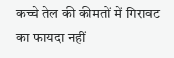कच्चे तेल की कीमतों में गिरावट का फायदा नहीं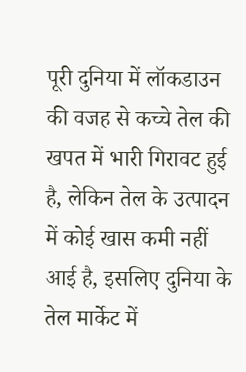पूरी दुनिया में लॉकडाउन की वजह से कच्चे तेल की खपत में भारी गिरावट हुई है, लेकिन तेल के उत्पादन में कोई खास कमी नहीं आई है, इसलिए दुनिया के तेल मार्केट में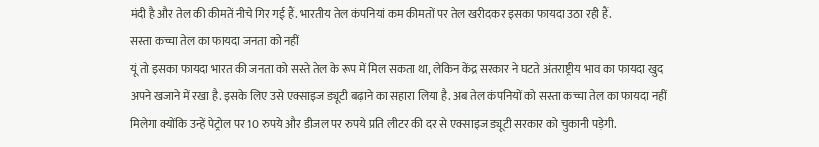मंदी है और तेल की कीमतें नीचे गिर गई हैं. भारतीय तेल कंपनियां कम कीमतों पर तेल खरीदकर इसका फायदा उठा रही हैं.
सस्ता कच्चा तेल का फायदा जनता को नहीं
यूं तो इसका फायदा भारत की जनता को सस्ते तेल के रूप में मिल सकता था, लेकिन केंद्र सरकार ने घटते अंतराष्ट्रीय भाव का फायदा खुद अपने खजाने में रखा है. इसके लिए उसे एक्साइज ड्यूटी बढ़ाने का सहारा लिया है. अब तेल कंपनियों को सस्ता कच्चा तेल का फायदा नहीं मिलेगा क्योंकि उन्हें पेट्रोल पर 10 रुपये और डीजल पर रुपये प्रति लीटर की दर से एक्साइज ड्यूटी सरकार को चुकानी पड़ेगी.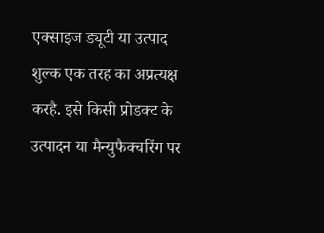एक्साइज ड्यूटी या उत्पाद शुल्क एक तरह का अप्रत्यक्ष करहै. इसे किसी प्रोडक्ट के उत्पादन या मैन्युफैक्चरिंग पर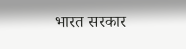भारत सरकार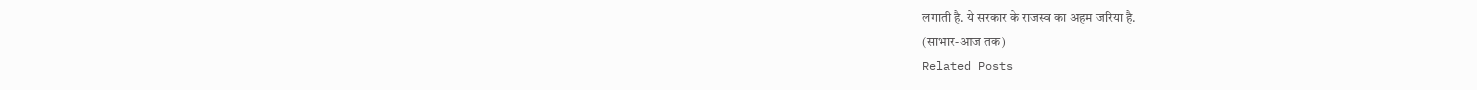लगाती है. ये सरकार के राजस्व का अहम जरिया है.
(साभार-आज तक)
Related Posts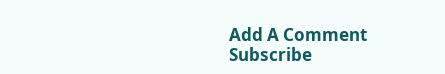Add A Comment
Subscribe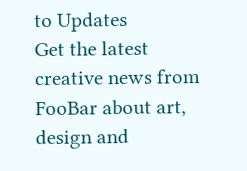to Updates
Get the latest creative news from FooBar about art, design and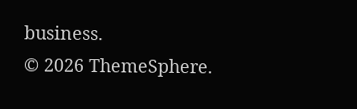business.
© 2026 ThemeSphere.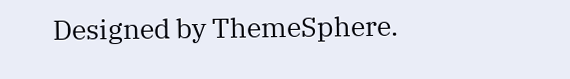Designed by ThemeSphere.